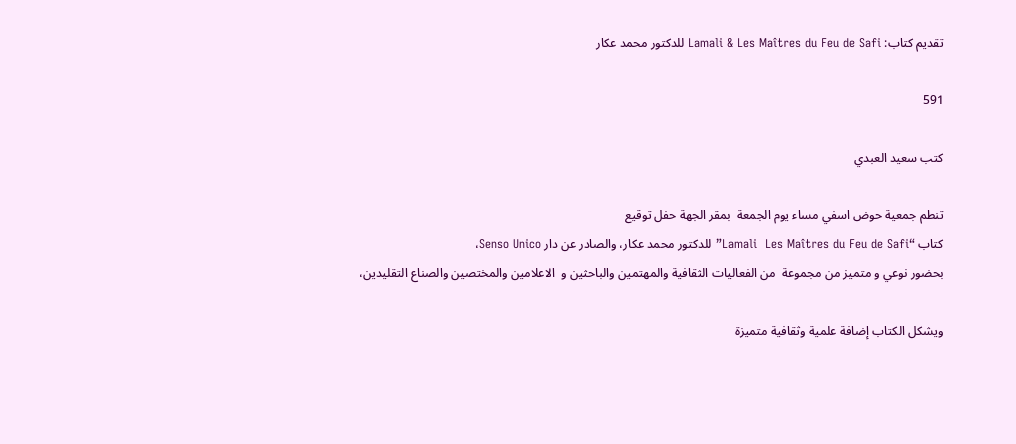تقديم كتاب: Lamali & Les Maîtres du Feu de Safi للدكتور محمد عكار

591

كتب سعيد العبدي

تنطم جمعية حوض اسفي مساء يوم الجمعة  بمقر الجهة حفل توقيع
كتاب “Lamali  Les Maîtres du Feu de Safi” للدكتور محمد عكار، والصادر عن دار Senso Unico،
بحضور نوعي و متميز من مجموعة  من الفعاليات الثقافية والمهتمين والباحثين و  الاعلامين والمختصين والصناع التقليدين،

ويشكل الكتاب إضافة علمية وثقافية متميزة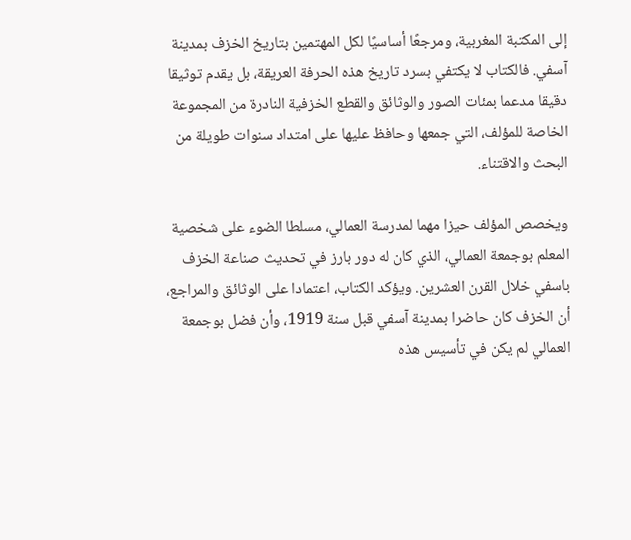إلى المكتبة المغربية، ومرجعًا أساسيًا لكل المهتمين بتاريخ الخزف بمدينة آسفي. فالكتاب لا يكتفي بسرد تاريخ هذه الحرفة العريقة، بل يقدم توثيقا دقيقا مدعما بمئات الصور والوثائق والقطع الخزفية النادرة من المجموعة الخاصة للمؤلف، التي جمعها وحافظ عليها على امتداد سنوات طويلة من البحث والاقتناء.

ويخصص المؤلف حيزا مهما لمدرسة العمالي، مسلطا الضوء على شخصية المعلم بوجمعة العمالي، الذي كان له دور بارز في تحديث صناعة الخزف باسفي خلال القرن العشرين. ويؤكد الكتاب، اعتمادا على الوثائق والمراجع، أن الخزف كان حاضرا بمدينة آسفي قبل سنة 1919، وأن فضل بوجمعة العمالي لم يكن في تأسيس هذه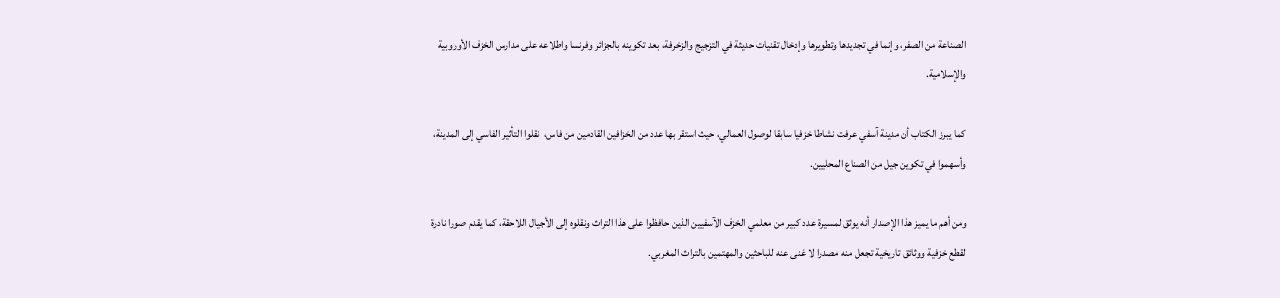الصناعة من الصفر، وإنما في تجديدها وتطويرها وإدخال تقنيات حديثة في التزجيج والزخرفة، بعد تكوينه بالجزائر وفرنسا واطلاعه على مدارس الخزف الأوروبية والإسلامية.

كما يبرز الكتاب أن مدينة آسفي عرفت نشاطا خزفيا سابقا لوصول العمالي، حيث استقر بها عدد من الخزافين القادمين من فاس،  نقلوا التأثير الفاسي إلى المدينة، وأسهموا في تكوين جيل من الصناع المحليين.

ومن أهم ما يميز هذا الإصدار أنه يوثق لمسيرة عدد كبير من معلمي الخزف الآسفيين الذين حافظوا على هذا التراث ونقلوه إلى الأجيال اللاحقة، كما يقدم صورا نادرة لقطع خزفية ووثائق تاريخية تجعل منه مصدرا لا غنى عنه للباحثين والمهتمين بالتراث المغربي.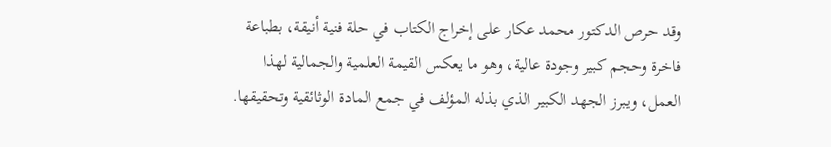وقد حرص الدكتور محمد عكار على إخراج الكتاب في حلة فنية أنيقة، بطباعة فاخرة وحجم كبير وجودة عالية، وهو ما يعكس القيمة العلمية والجمالية لهذا العمل، ويبرز الجهد الكبير الذي بذله المؤلف في جمع المادة الوثائقية وتحقيقها.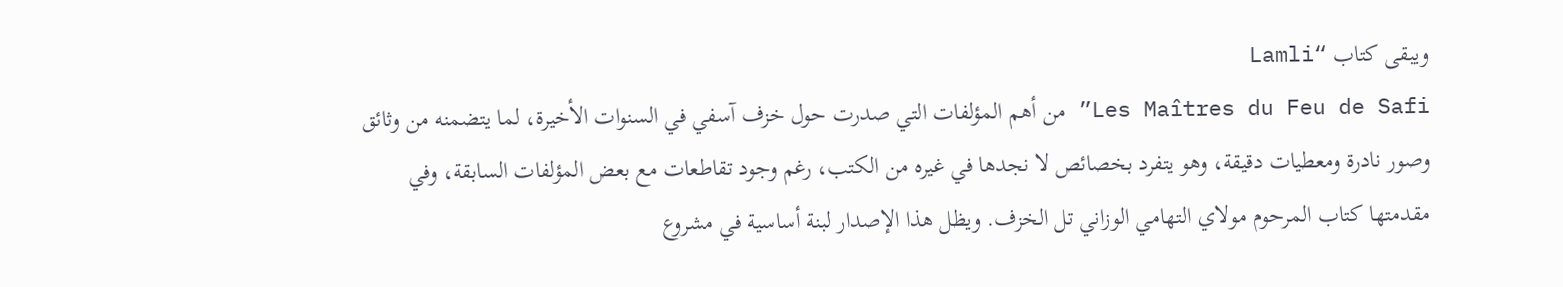ويبقى كتاب “Lamli
Les Maîtres du Feu de Safi” من أهم المؤلفات التي صدرت حول خزف آسفي في السنوات الأخيرة، لما يتضمنه من وثائق وصور نادرة ومعطيات دقيقة، وهو يتفرد بخصائص لا نجدها في غيره من الكتب، رغم وجود تقاطعات مع بعض المؤلفات السابقة، وفي مقدمتها كتاب المرحوم مولاي التهامي الوزاني تل الخزف. ويظل هذا الإصدار لبنة أساسية في مشروع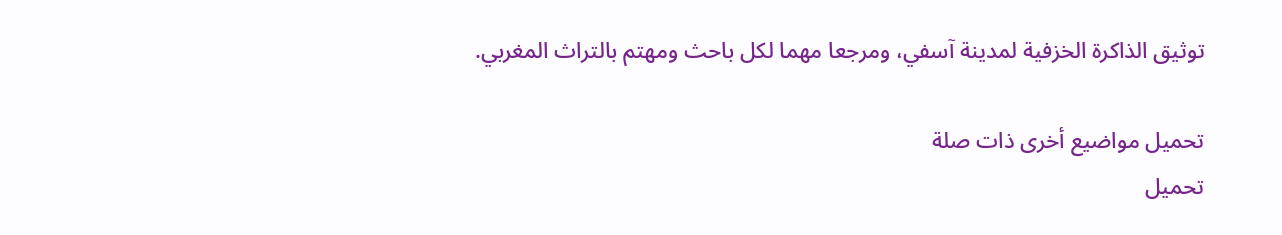توثيق الذاكرة الخزفية لمدينة آسفي، ومرجعا مهما لكل باحث ومهتم بالتراث المغربي.

تحميل مواضيع أخرى ذات صلة
تحميل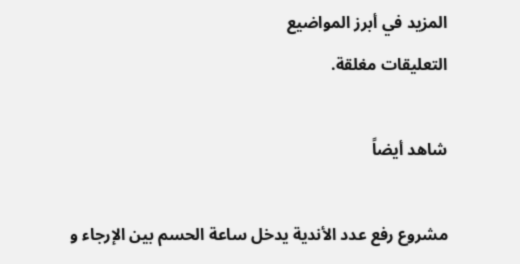المزيد في أبرز المواضيع
التعليقات مغلقة.

شاهد أيضاً

مشروع رفع عدد الأندية يدخل ساعة الحسم بين الإرجاء و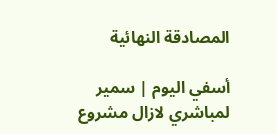المصادقة النهائية

أسفي اليوم | سمير لمباشري لازال مشروع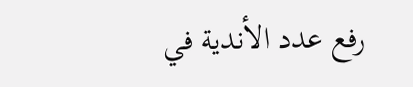رفع عدد الأندية في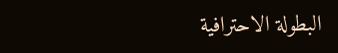البطولة الاحترافية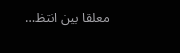معلقا بين انتظ…